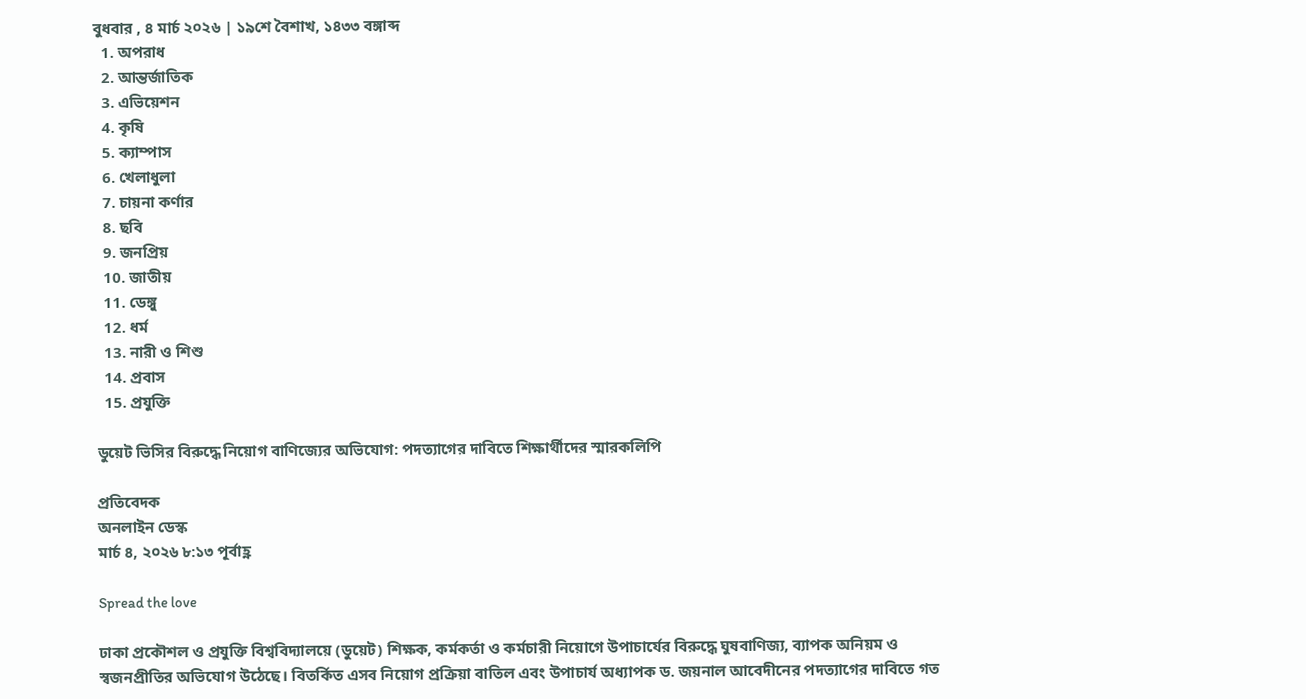বুধবার , ৪ মার্চ ২০২৬ | ১৯শে বৈশাখ, ১৪৩৩ বঙ্গাব্দ
  1. অপরাধ
  2. আন্তর্জাতিক
  3. এভিয়েশন
  4. কৃষি
  5. ক্যাম্পাস
  6. খেলাধুলা
  7. চায়না কর্ণার
  8. ছবি
  9. জনপ্রিয়
  10. জাতীয়
  11. ডেঙ্গু
  12. ধর্ম
  13. নারী ও শিশু
  14. প্রবাস
  15. প্রযুক্তি

ডুয়েট ভিসির বিরুদ্ধে নিয়োগ বাণিজ্যের অভিযোগ: পদত্যাগের দাবিতে শিক্ষার্থীদের স্মারকলিপি

প্রতিবেদক
অনলাইন ডেস্ক
মার্চ ৪, ২০২৬ ৮:১৩ পূর্বাহ্ণ

Spread the love

ঢাকা প্রকৌশল ও প্রযুক্তি বিশ্ববিদ্যালয়ে (ডুয়েট) শিক্ষক, কর্মকর্তা ও কর্মচারী নিয়োগে উপাচার্যের বিরুদ্ধে ঘুষবাণিজ্য, ব্যাপক অনিয়ম ও স্বজনপ্রীতির অভিযোগ উঠেছে। বিতর্কিত এসব নিয়োগ প্রক্রিয়া বাতিল এবং উপাচার্য অধ্যাপক ড. জয়নাল আবেদীনের পদত্যাগের দাবিতে গত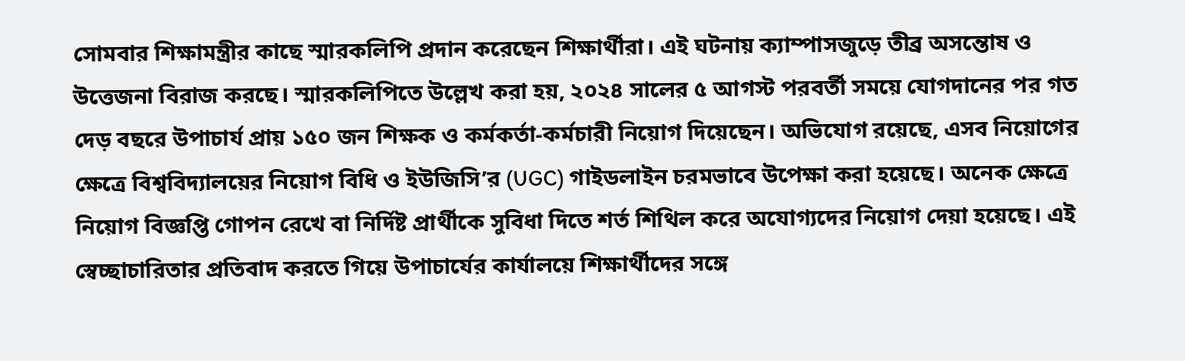সোমবার শিক্ষামন্ত্রীর কাছে স্মারকলিপি প্রদান করেছেন শিক্ষার্থীরা। এই ঘটনায় ক্যাম্পাসজুড়ে তীব্র অসন্তোষ ও উত্তেজনা বিরাজ করছে। স্মারকলিপিতে উল্লেখ করা হয়, ২০২৪ সালের ৫ আগস্ট পরবর্তী সময়ে যোগদানের পর গত দেড় বছরে উপাচার্য প্রায় ১৫০ জন শিক্ষক ও কর্মকর্তা-কর্মচারী নিয়োগ দিয়েছেন। অভিযোগ রয়েছে, এসব নিয়োগের ক্ষেত্রে বিশ্ববিদ্যালয়ের নিয়োগ বিধি ও ইউজিসি’র (UGC) গাইডলাইন চরমভাবে উপেক্ষা করা হয়েছে। অনেক ক্ষেত্রে নিয়োগ বিজ্ঞপ্তি গোপন রেখে বা নির্দিষ্ট প্রার্থীকে সুবিধা দিতে শর্ত শিথিল করে অযোগ্যদের নিয়োগ দেয়া হয়েছে। এই স্বেচ্ছাচারিতার প্রতিবাদ করতে গিয়ে উপাচার্যের কার্যালয়ে শিক্ষার্থীদের সঙ্গে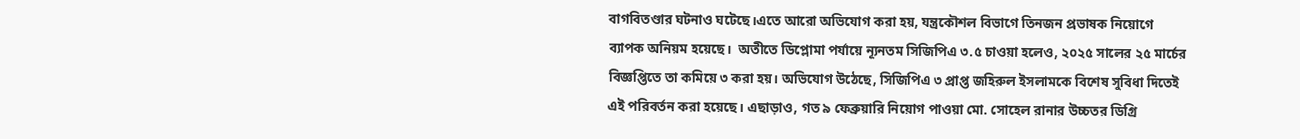বাগবিতণ্ডার ঘটনাও ঘটেছে।এতে আরো অভিযোগ করা হয়, যন্ত্রকৌশল বিভাগে তিনজন প্রভাষক নিয়োগে ব্যাপক অনিয়ম হয়েছে।  অতীতে ডিপ্লোমা পর্যায়ে ন্যূনতম সিজিপিএ ৩.৫ চাওয়া হলেও, ২০২৫ সালের ২৫ মার্চের বিজ্ঞপ্তিতে তা কমিয়ে ৩ করা হয়। অভিযোগ উঠেছে, সিজিপিএ ৩ প্রাপ্ত জহিরুল ইসলামকে বিশেষ সুবিধা দিতেই এই পরিবর্তন করা হয়েছে। এছাড়াও, গত ৯ ফেব্রুয়ারি নিয়োগ পাওয়া মো. সোহেল রানার উচ্চতর ডিগ্রি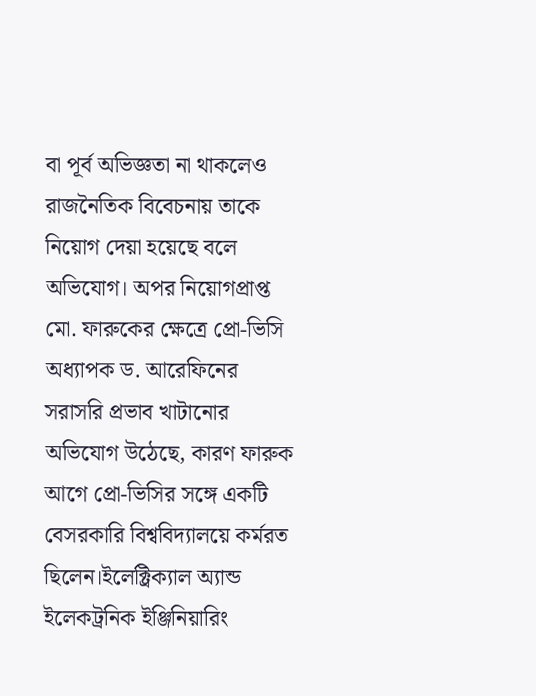বা পূর্ব অভিজ্ঞতা না থাকলেও রাজনৈতিক বিবেচনায় তাকে নিয়োগ দেয়া হয়েছে বলে অভিযোগ। অপর নিয়োগপ্রাপ্ত মো. ফারুকের ক্ষেত্রে প্রো-ভিসি অধ্যাপক ড. আরেফিনের সরাসরি প্রভাব খাটানোর অভিযোগ উঠেছে, কারণ ফারুক আগে প্রো-ভিসির সঙ্গে একটি বেসরকারি বিশ্ববিদ্যালয়ে কর্মরত ছিলেন।ইলেক্ট্রিক্যাল অ্যান্ড ইলেকট্রনিক ইঞ্জিনিয়ারিং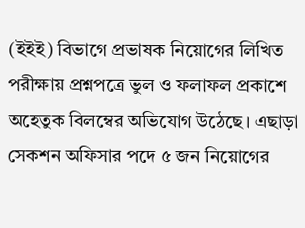(ইইই) বিভাগে প্রভাষক নিয়োগের লিখিত পরীক্ষায় প্রশ্নপত্রে ভুল ও ফলাফল প্রকাশে অহেতুক বিলম্বের অভিযোগ উঠেছে। এছাড়া সেকশন অফিসার পদে ৫ জন নিয়োগের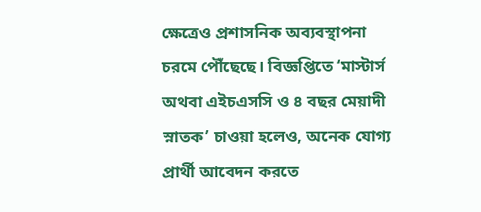ক্ষেত্রেও প্রশাসনিক অব্যবস্থাপনা চরমে পৌঁছেছে। বিজ্ঞপ্তিতে ‘মাস্টার্স অথবা এইচএসসি ও ৪ বছর মেয়াদী স্নাতক’ চাওয়া হলেও, অনেক যোগ্য প্রার্থী আবেদন করতে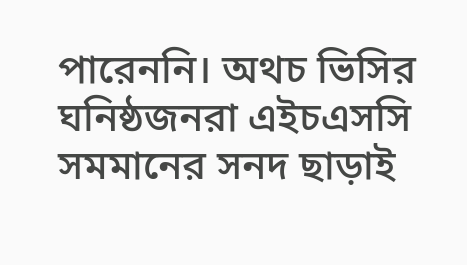পারেননি। অথচ ভিসির ঘনিষ্ঠজনরা এইচএসসি সমমানের সনদ ছাড়াই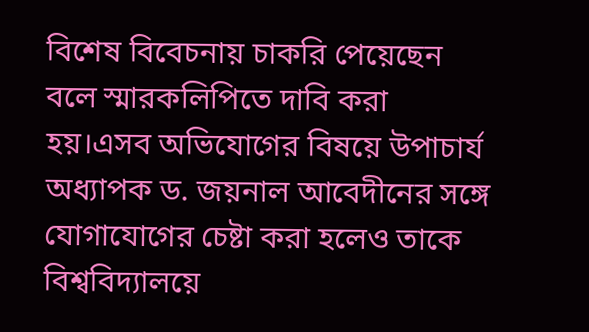বিশেষ বিবেচনায় চাকরি পেয়েছেন বলে স্মারকলিপিতে দাবি করা হয়।এসব অভিযোগের বিষয়ে উপাচার্য অধ্যাপক ড. জয়নাল আবেদীনের সঙ্গে যোগাযোগের চেষ্টা করা হলেও তাকে বিশ্ববিদ্যালয়ে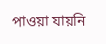পাওয়া যায়নি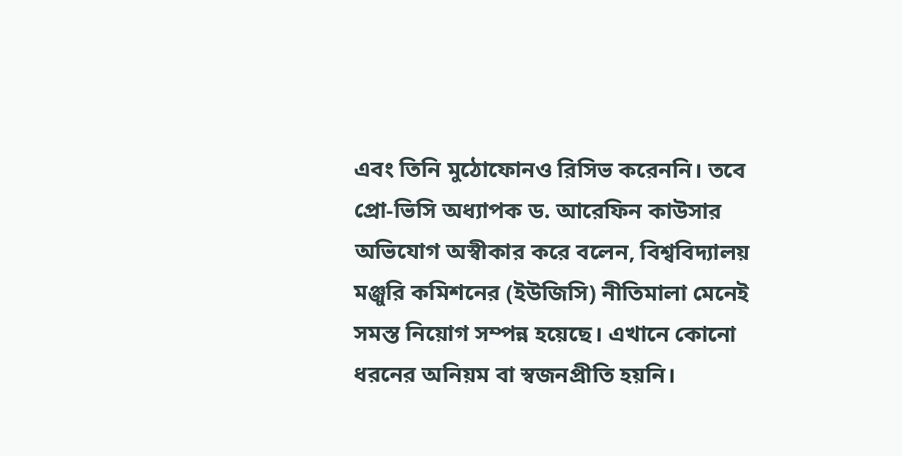এবং তিনি মুঠোফোনও রিসিভ করেননি। তবে প্রো-ভিসি অধ্যাপক ড. আরেফিন কাউসার অভিযোগ অস্বীকার করে বলেন, বিশ্ববিদ্যালয় মঞ্জুরি কমিশনের (ইউজিসি) নীতিমালা মেনেই সমস্ত নিয়োগ সম্পন্ন হয়েছে। এখানে কোনো ধরনের অনিয়ম বা স্বজনপ্রীতি হয়নি।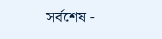সর্বশেষ -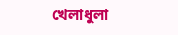খেলাধুলা